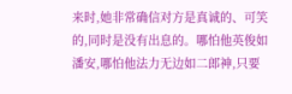来时,她非常确信对方是真诚的、可笑的,同时是没有出息的。哪怕他英俊如潘安,哪怕他法力无边如二郎神,只要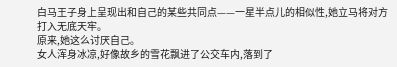白马王子身上呈现出和自己的某些共同点——一星半点儿的相似性,她立马将对方打入无底天牢。
原来,她这么讨厌自己。
女人浑身冰凉,好像故乡的雪花飘进了公交车内,落到了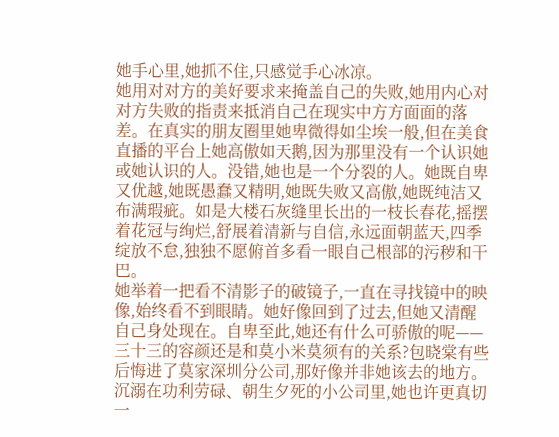她手心里,她抓不住,只感觉手心冰凉。
她用对对方的美好要求来掩盖自己的失败,她用内心对对方失败的指责来抵消自己在现实中方方面面的落差。在真实的朋友圈里她卑微得如尘埃一般,但在美食直播的平台上她高傲如天鹅,因为那里没有一个认识她或她认识的人。没错,她也是一个分裂的人。她既自卑又优越,她既愚蠢又精明,她既失败又高傲,她既纯洁又布满瑕疵。如是大楼石灰缝里长出的一枝长春花,摇摆着花冠与绚烂,舒展着清新与自信,永远面朝蓝天,四季绽放不怠,独独不愿俯首多看一眼自己根部的污秽和干巴。
她举着一把看不清影子的破镜子,一直在寻找镜中的映像,始终看不到眼睛。她好像回到了过去,但她又清醒自己身处现在。自卑至此,她还有什么可骄傲的呢——三十三的容颜还是和莫小米莫须有的关系?包晓棠有些后悔进了莫家深圳分公司,那好像并非她该去的地方。沉溺在功利劳碌、朝生夕死的小公司里,她也许更真切一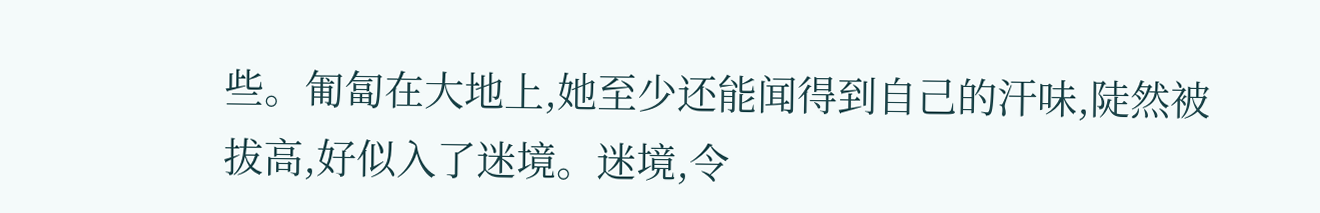些。匍匐在大地上,她至少还能闻得到自己的汗味,陡然被拔高,好似入了迷境。迷境,令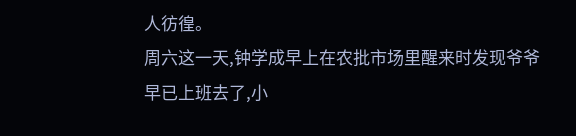人彷徨。
周六这一天,钟学成早上在农批市场里醒来时发现爷爷早已上班去了,小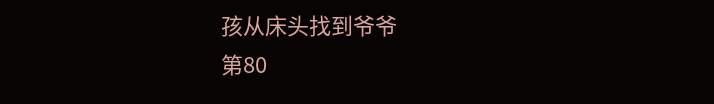孩从床头找到爷爷
第80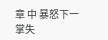章 中 暴怒下一掌失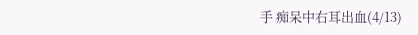手 痴呆中右耳出血(4/13)